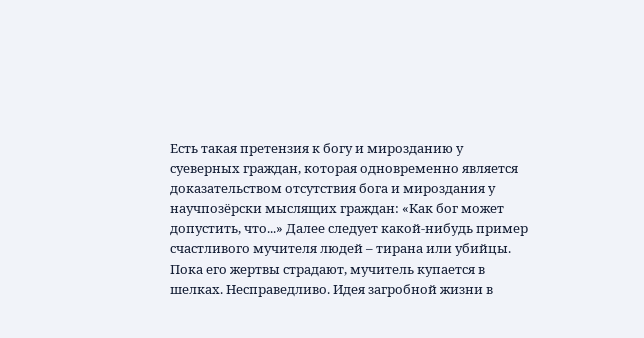Есть такая претензия к богу и мирозданию у суеверных граждан, которая одновременно является доказательством отсутствия бога и мироздания у научпозёрски мыслящих граждан: «Как бог может допустить, что...» Далее следует какой-нибудь пример счастливого мучителя людей – тирана или убийцы. Пока его жертвы страдают, мучитель купается в шелках. Несправедливо. Идея загробной жизни в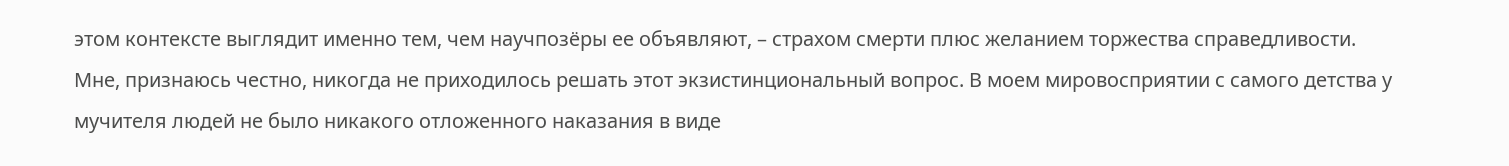этом контексте выглядит именно тем, чем научпозёры ее объявляют, – страхом смерти плюс желанием торжества справедливости.
Мне, признаюсь честно, никогда не приходилось решать этот экзистинциональный вопрос. В моем мировосприятии с самого детства у мучителя людей не было никакого отложенного наказания в виде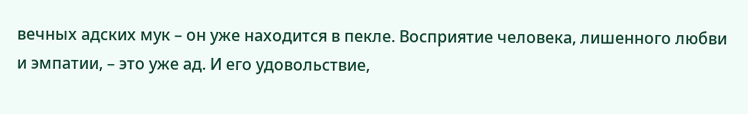вечных адских мук – он уже находится в пекле. Восприятие человека, лишенного любви и эмпатии, – это уже ад. И его удовольствие,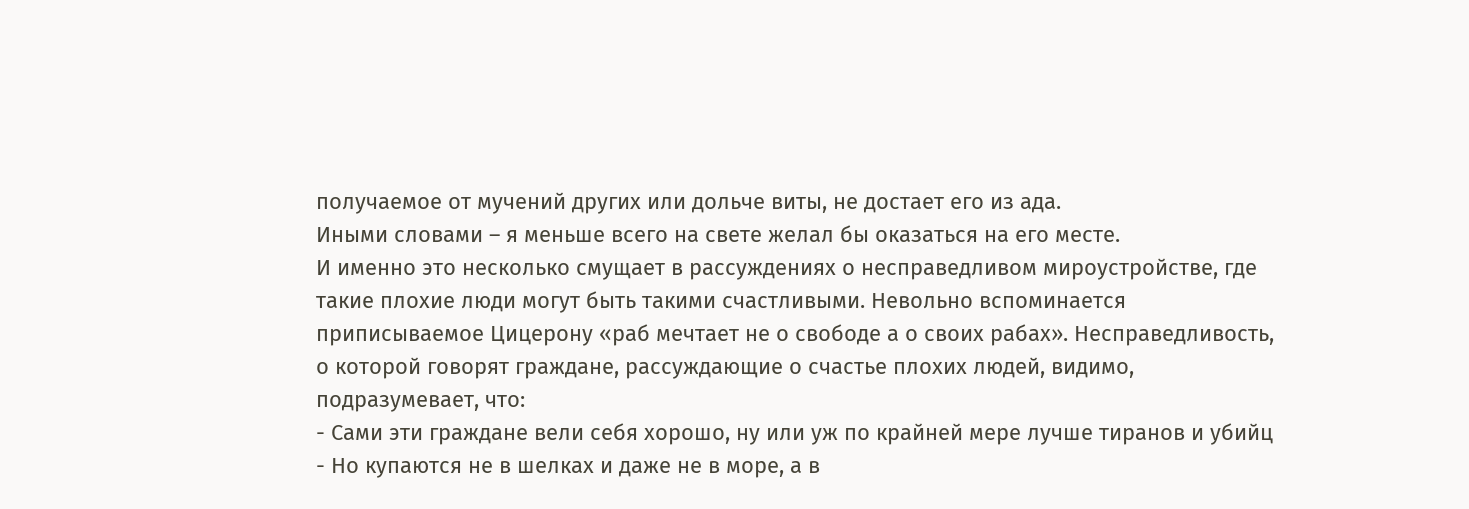получаемое от мучений других или дольче виты, не достает его из ада.
Иными словами – я меньше всего на свете желал бы оказаться на его месте.
И именно это несколько смущает в рассуждениях о несправедливом мироустройстве, где такие плохие люди могут быть такими счастливыми. Невольно вспоминается приписываемое Цицерону «раб мечтает не о свободе а о своих рабах». Несправедливость, о которой говорят граждане, рассуждающие о счастье плохих людей, видимо, подразумевает, что:
- Сами эти граждане вели себя хорошо, ну или уж по крайней мере лучше тиранов и убийц
- Но купаются не в шелках и даже не в море, а в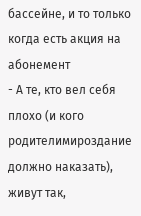бассейне, и то только когда есть акция на абонемент
- А те, кто вел себя плохо (и кого
родителимироздание должно наказать), живут так,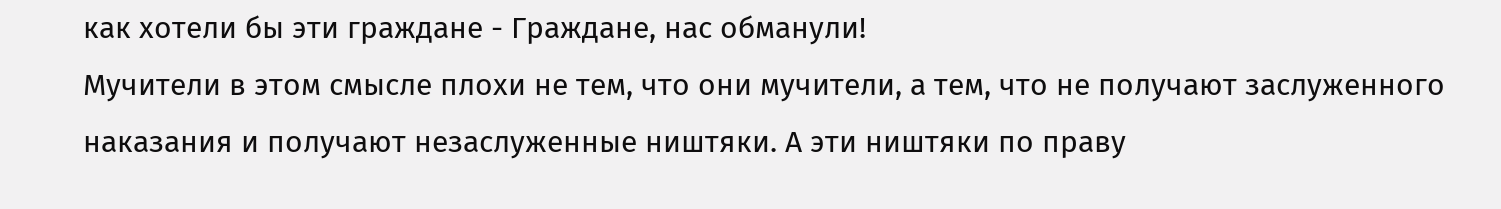как хотели бы эти граждане - Граждане, нас обманули!
Мучители в этом смысле плохи не тем, что они мучители, а тем, что не получают заслуженного наказания и получают незаслуженные ништяки. А эти ништяки по праву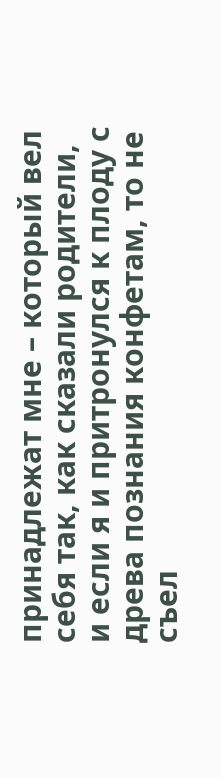принадлежат мне – который вел себя так, как сказали родители, и если я и притронулся к плоду с древа познания конфетам, то не съел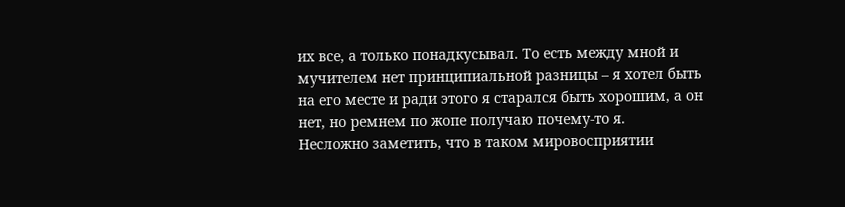их все, а только понадкусывал. То есть между мной и мучителем нет принципиальной разницы – я хотел быть на его месте и ради этого я старался быть хорошим, а он нет, но ремнем по жопе получаю почему-то я.
Несложно заметить, что в таком мировосприятии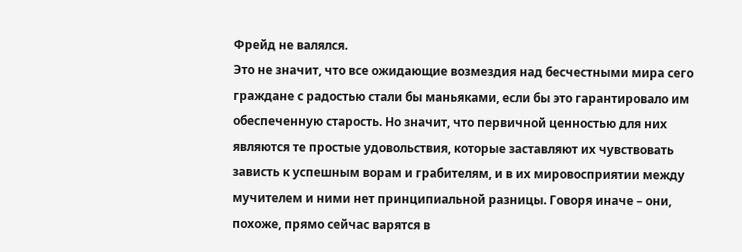Фрейд не валялся.
Это не значит, что все ожидающие возмездия над бесчестными мира сего граждане с радостью стали бы маньяками, если бы это гарантировало им обеспеченную старость. Но значит, что первичной ценностью для них являются те простые удовольствия, которые заставляют их чувствовать зависть к успешным ворам и грабителям, и в их мировосприятии между мучителем и ними нет принципиальной разницы. Говоря иначе – они, похоже, прямо сейчас варятся в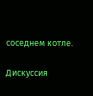соседнем котле.


Дискуссия